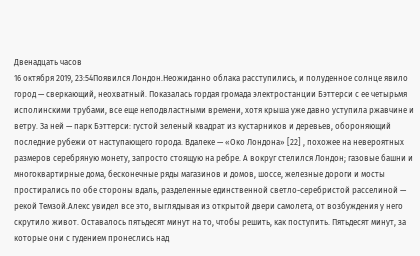Двенадцать часов
16 октября 2019, 23:54Появился Лондон.Неожиданно облака расступились, и полуденное солнце явило город — сверкающий, неохватный. Показалась гордая громада электростанции Бэттерси с ее четырьмя исполинскими трубами, все еще неподвластными времени, хотя крыша уже давно уступила ржавчине и ветру. За ней — парк Бэттерси: густой зеленый квадрат из кустарников и деревьев, обороняющий последние рубежи от наступающего города. Вдалеке — «Око Лондона» [22] , похожее на невероятных размеров серебряную монету, запросто стоящую на ребре. А вокруг стелился Лондон; газовые башни и многоквартирные дома, бесконечные ряды магазинов и домов, шоссе, железные дороги и мосты простирались по обе стороны вдаль, разделенные единственной светло-серебристой расселиной — рекой Темзой.Алекс увидел все это, выглядывая из открытой двери самолета, от возбуждения у него скрутило живот. Оставалось пятьдесят минут на то, чтобы решить, как поступить. Пятьдесят минут, за которые они с гудением пронеслись над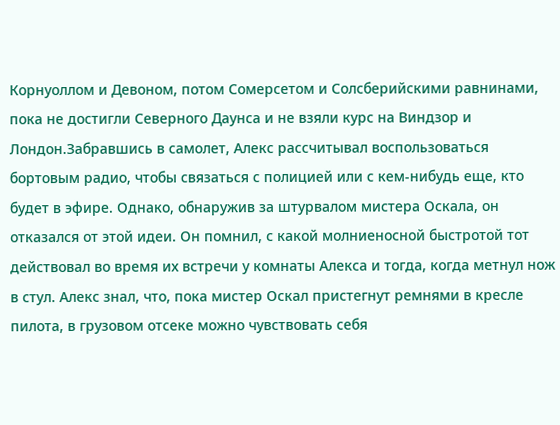Корнуоллом и Девоном, потом Сомерсетом и Солсберийскими равнинами, пока не достигли Северного Даунса и не взяли курс на Виндзор и Лондон.Забравшись в самолет, Алекс рассчитывал воспользоваться бортовым радио, чтобы связаться с полицией или с кем-нибудь еще, кто будет в эфире. Однако, обнаружив за штурвалом мистера Оскала, он отказался от этой идеи. Он помнил, с какой молниеносной быстротой тот действовал во время их встречи у комнаты Алекса и тогда, когда метнул нож в стул. Алекс знал, что, пока мистер Оскал пристегнут ремнями в кресле пилота, в грузовом отсеке можно чувствовать себя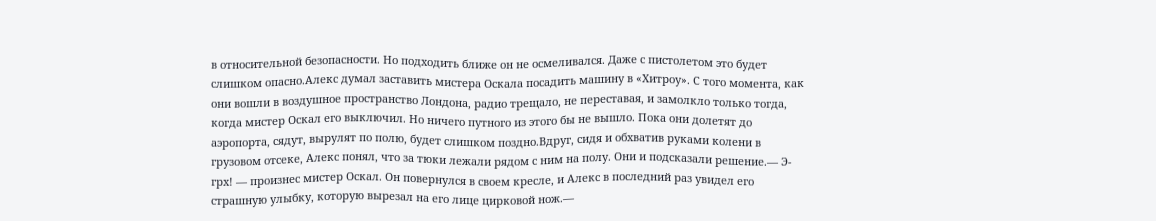в относительной безопасности. Но подходить ближе он не осмеливался. Даже с пистолетом это будет слишком опасно.Алекс думал заставить мистера Оскала посадить машину в «Хитроу». С того момента, как они вошли в воздушное пространство Лондона, радио трещало, не переставая, и замолкло только тогда, когда мистер Оскал его выключил. Но ничего путного из этого бы не вышло. Пока они долетят до аэропорта, сядут, вырулят по полю, будет слишком поздно.Вдруг, сидя и обхватив руками колени в грузовом отсеке, Алекс понял, что за тюки лежали рядом с ним на полу. Они и подсказали решение.— Э-грх! — произнес мистер Оскал. Он повернулся в своем кресле, и Алекс в последний раз увидел его страшную улыбку, которую вырезал на его лице цирковой нож.—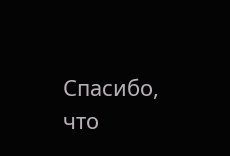Спасибо, что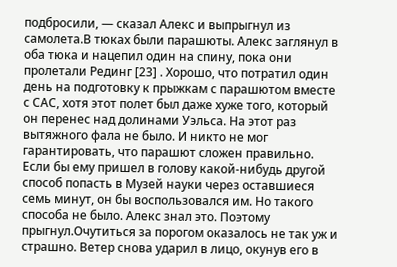подбросили, — сказал Алекс и выпрыгнул из самолета.В тюках были парашюты. Алекс заглянул в оба тюка и нацепил один на спину, пока они пролетали Рединг [23] . Хорошо, что потратил один день на подготовку к прыжкам с парашютом вместе с САС, хотя этот полет был даже хуже того, который он перенес над долинами Уэльса. На этот раз вытяжного фала не было. И никто не мог гарантировать, что парашют сложен правильно. Если бы ему пришел в голову какой-нибудь другой способ попасть в Музей науки через оставшиеся семь минут, он бы воспользовался им. Но такого способа не было. Алекс знал это. Поэтому прыгнул.Очутиться за порогом оказалось не так уж и страшно. Ветер снова ударил в лицо, окунув его в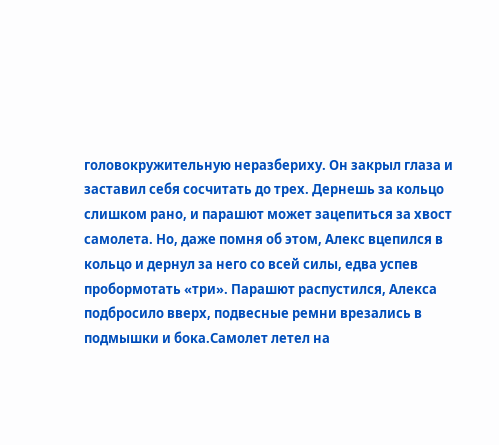головокружительную неразбериху. Он закрыл глаза и заставил себя сосчитать до трех. Дернешь за кольцо слишком рано, и парашют может зацепиться за хвост самолета. Но, даже помня об этом, Алекс вцепился в кольцо и дернул за него со всей силы, едва успев пробормотать «три». Парашют распустился, Алекса подбросило вверх, подвесные ремни врезались в подмышки и бока.Самолет летел на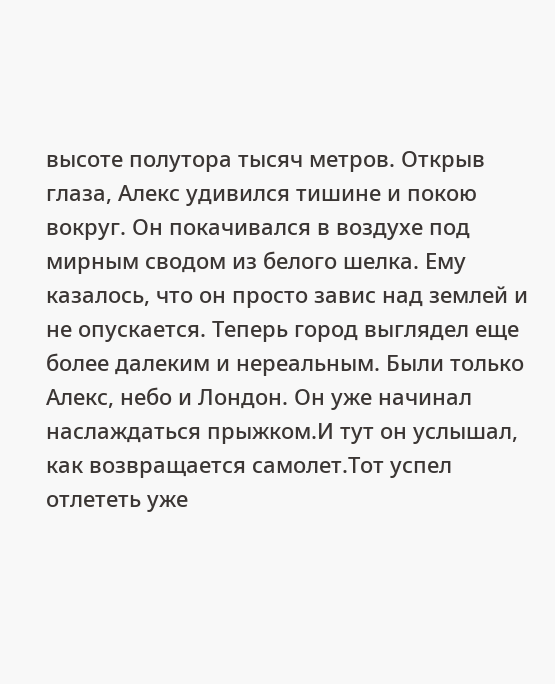высоте полутора тысяч метров. Открыв глаза, Алекс удивился тишине и покою вокруг. Он покачивался в воздухе под мирным сводом из белого шелка. Ему казалось, что он просто завис над землей и не опускается. Теперь город выглядел еще более далеким и нереальным. Были только Алекс, небо и Лондон. Он уже начинал наслаждаться прыжком.И тут он услышал, как возвращается самолет.Тот успел отлететь уже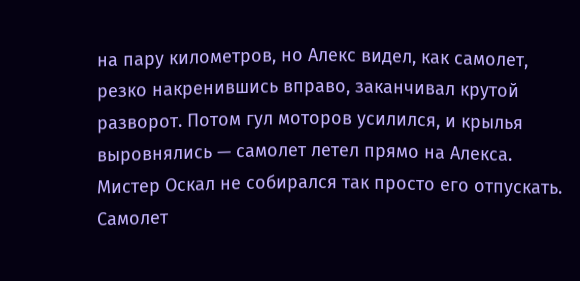на пару километров, но Алекс видел, как самолет, резко накренившись вправо, заканчивал крутой разворот. Потом гул моторов усилился, и крылья выровнялись — самолет летел прямо на Алекса. Мистер Оскал не собирался так просто его отпускать. Самолет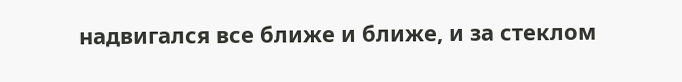надвигался все ближе и ближе, и за стеклом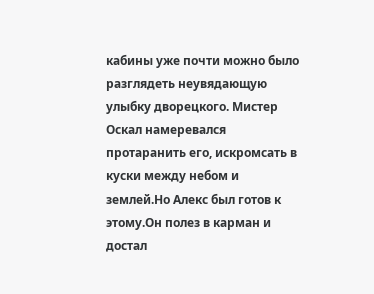кабины уже почти можно было разглядеть неувядающую улыбку дворецкого. Мистер Оскал намеревался протаранить его, искромсать в куски между небом и землей.Но Алекс был готов к этому.Он полез в карман и достал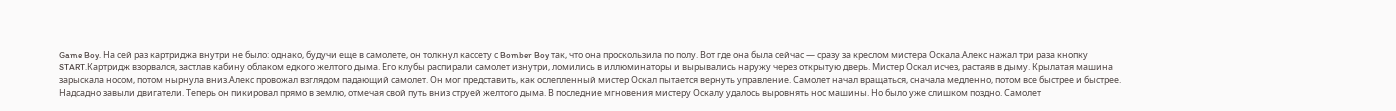Game Boy. На сей раз картриджа внутри не было: однако, будучи еще в самолете, он толкнул кассету с Bomber Boy так, что она проскользила по полу. Вот где она была сейчас — сразу за креслом мистера Оскала.Алекс нажал три раза кнопку START.Картридж взорвался, застлав кабину облаком едкого желтого дыма. Его клубы распирали самолет изнутри, ломились в иллюминаторы и вырывались наружу через открытую дверь. Мистер Оскал исчез, растаяв в дыму. Крылатая машина зарыскала носом, потом нырнула вниз.Алекс провожал взглядом падающий самолет. Он мог представить, как ослепленный мистер Оскал пытается вернуть управление. Самолет начал вращаться, сначала медленно, потом все быстрее и быстрее. Надсадно завыли двигатели. Теперь он пикировал прямо в землю, отмечая свой путь вниз струей желтого дыма. В последние мгновения мистеру Оскалу удалось выровнять нос машины. Но было уже слишком поздно. Самолет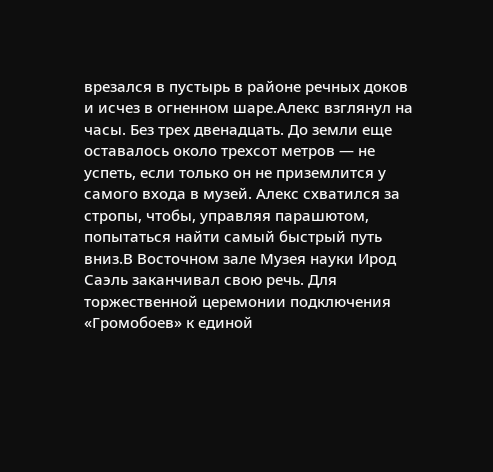врезался в пустырь в районе речных доков и исчез в огненном шаре.Алекс взглянул на часы. Без трех двенадцать. До земли еще оставалось около трехсот метров — не успеть, если только он не приземлится у самого входа в музей. Алекс схватился за стропы, чтобы, управляя парашютом, попытаться найти самый быстрый путь вниз.В Восточном зале Музея науки Ирод Саэль заканчивал свою речь. Для торжественной церемонии подключения «Громобоев» к единой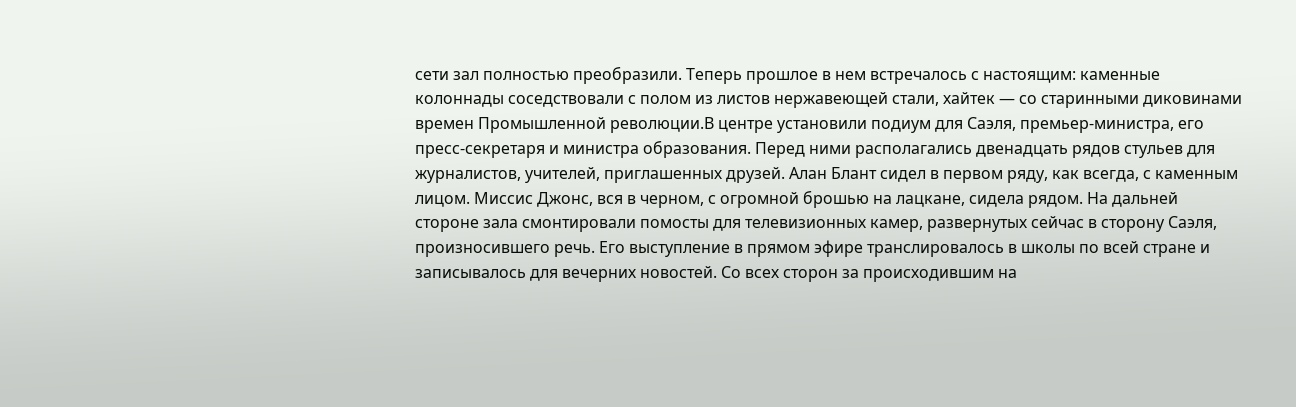сети зал полностью преобразили. Теперь прошлое в нем встречалось с настоящим: каменные колоннады соседствовали с полом из листов нержавеющей стали, хайтек — со старинными диковинами времен Промышленной революции.В центре установили подиум для Саэля, премьер-министра, его пресс-секретаря и министра образования. Перед ними располагались двенадцать рядов стульев для журналистов, учителей, приглашенных друзей. Алан Блант сидел в первом ряду, как всегда, с каменным лицом. Миссис Джонс, вся в черном, с огромной брошью на лацкане, сидела рядом. На дальней стороне зала смонтировали помосты для телевизионных камер, развернутых сейчас в сторону Саэля, произносившего речь. Его выступление в прямом эфире транслировалось в школы по всей стране и записывалось для вечерних новостей. Со всех сторон за происходившим на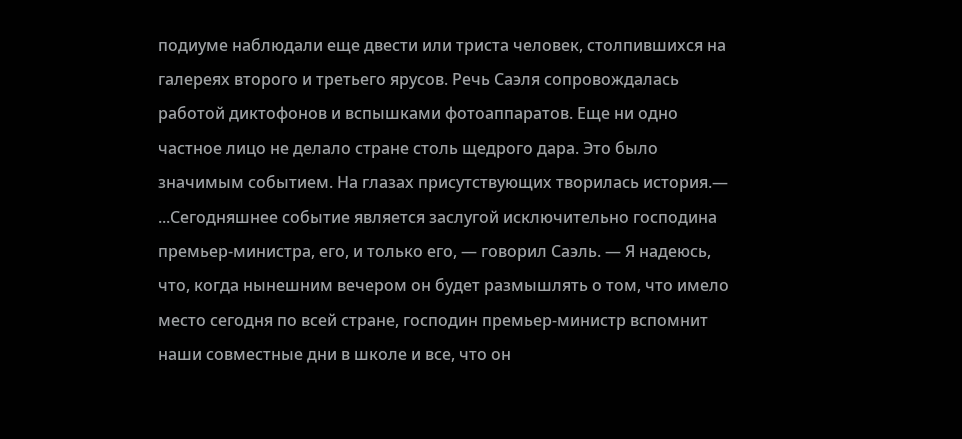подиуме наблюдали еще двести или триста человек, столпившихся на галереях второго и третьего ярусов. Речь Саэля сопровождалась работой диктофонов и вспышками фотоаппаратов. Еще ни одно частное лицо не делало стране столь щедрого дара. Это было значимым событием. На глазах присутствующих творилась история.— ...Сегодняшнее событие является заслугой исключительно господина премьер-министра, его, и только его, — говорил Саэль. — Я надеюсь, что, когда нынешним вечером он будет размышлять о том, что имело место сегодня по всей стране, господин премьер-министр вспомнит наши совместные дни в школе и все, что он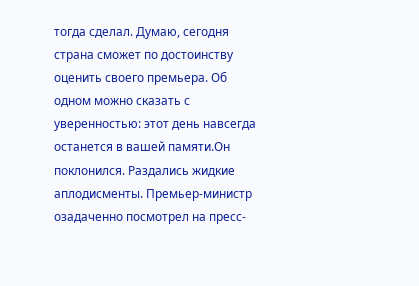тогда сделал. Думаю, сегодня страна сможет по достоинству оценить своего премьера. Об одном можно сказать с уверенностью: этот день навсегда останется в вашей памяти.Он поклонился. Раздались жидкие аплодисменты. Премьер-министр озадаченно посмотрел на пресс-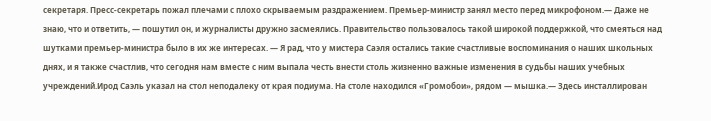секретаря. Пресс-секретарь пожал плечами с плохо скрываемым раздражением. Премьер-министр занял место перед микрофоном.— Даже не знаю, что и ответить, — пошутил он, и журналисты дружно засмеялись. Правительство пользовалось такой широкой поддержкой, что смеяться над шутками премьер-министра было в их же интересах. — Я рад, что у мистера Саэля остались такие счастливые воспоминания о наших школьных днях, и я также счастлив, что сегодня нам вместе с ним выпала честь внести столь жизненно важные изменения в судьбы наших учебных учреждений.Ирод Саэль указал на стол неподалеку от края подиума. На столе находился «Громобои», рядом — мышка.— Здесь инсталлирован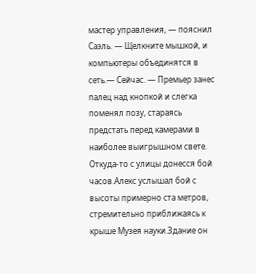мастер управления, — пояснил Саэль. — Щелкните мышкой, и компьютеры объединятся в сеть.— Сейчас. — Премьер занес палец над кнопкой и слегка поменял позу, стараясь предстать перед камерами в наиболее выигрышном свете. Откуда-то с улицы донесся бой часов.Алекс услышал бой с высоты примерно ста метров, стремительно приближаясь к крыше Музея науки.Здание он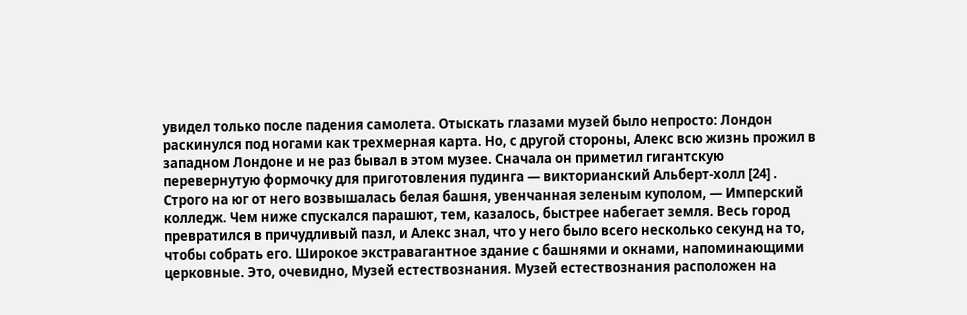увидел только после падения самолета. Отыскать глазами музей было непросто: Лондон раскинулся под ногами как трехмерная карта. Но, с другой стороны, Алекс всю жизнь прожил в западном Лондоне и не раз бывал в этом музее. Сначала он приметил гигантскую перевернутую формочку для приготовления пудинга — викторианский Альберт-холл [24] . Строго на юг от него возвышалась белая башня, увенчанная зеленым куполом, — Имперский колледж. Чем ниже спускался парашют, тем, казалось, быстрее набегает земля. Весь город превратился в причудливый пазл, и Алекс знал, что у него было всего несколько секунд на то, чтобы собрать его. Широкое экстравагантное здание с башнями и окнами, напоминающими церковные. Это, очевидно, Музей естествознания. Музей естествознания расположен на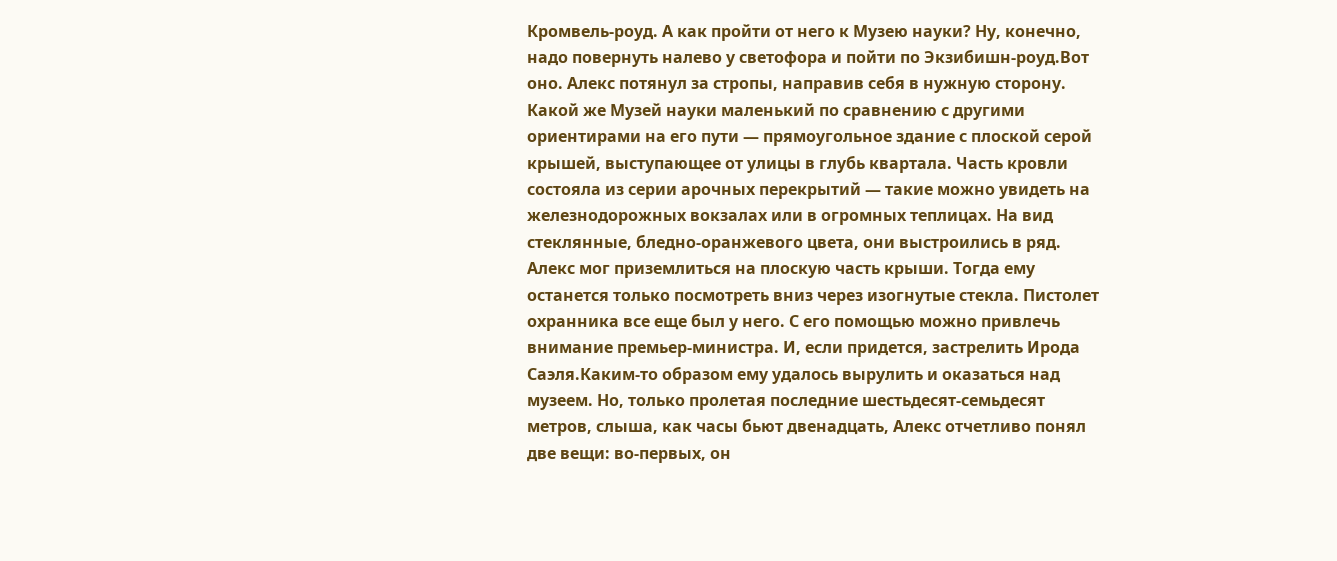Кромвель-роуд. А как пройти от него к Музею науки? Ну, конечно, надо повернуть налево у светофора и пойти по Экзибишн-роуд.Вот оно. Алекс потянул за стропы, направив себя в нужную сторону. Какой же Музей науки маленький по сравнению с другими ориентирами на его пути — прямоугольное здание с плоской серой крышей, выступающее от улицы в глубь квартала. Часть кровли состояла из серии арочных перекрытий — такие можно увидеть на железнодорожных вокзалах или в огромных теплицах. На вид стеклянные, бледно-оранжевого цвета, они выстроились в ряд. Алекс мог приземлиться на плоскую часть крыши. Тогда ему останется только посмотреть вниз через изогнутые стекла. Пистолет охранника все еще был у него. С его помощью можно привлечь внимание премьер-министра. И, если придется, застрелить Ирода Саэля.Каким-то образом ему удалось вырулить и оказаться над музеем. Но, только пролетая последние шестьдесят-семьдесят метров, слыша, как часы бьют двенадцать, Алекс отчетливо понял две вещи: во-первых, он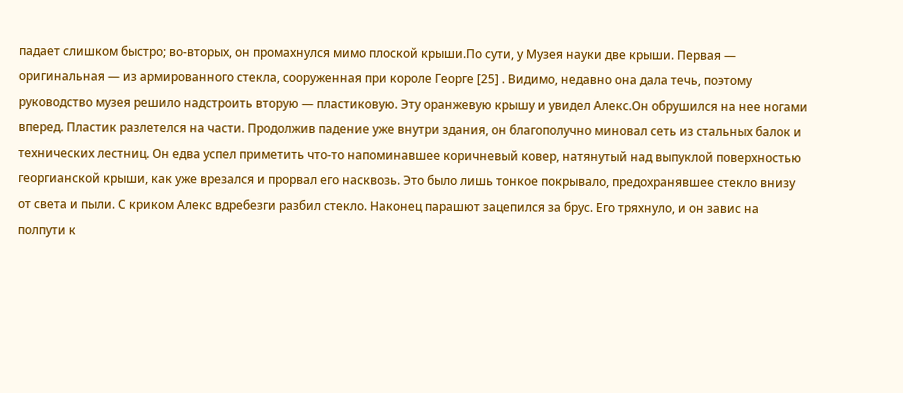падает слишком быстро; во-вторых, он промахнулся мимо плоской крыши.По сути, у Музея науки две крыши. Первая — оригинальная — из армированного стекла, сооруженная при короле Георге [25] . Видимо, недавно она дала течь, поэтому руководство музея решило надстроить вторую — пластиковую. Эту оранжевую крышу и увидел Алекс.Он обрушился на нее ногами вперед. Пластик разлетелся на части. Продолжив падение уже внутри здания, он благополучно миновал сеть из стальных балок и технических лестниц. Он едва успел приметить что-то напоминавшее коричневый ковер, натянутый над выпуклой поверхностью георгианской крыши, как уже врезался и прорвал его насквозь. Это было лишь тонкое покрывало, предохранявшее стекло внизу от света и пыли. С криком Алекс вдребезги разбил стекло. Наконец парашют зацепился за брус. Его тряхнуло, и он завис на полпути к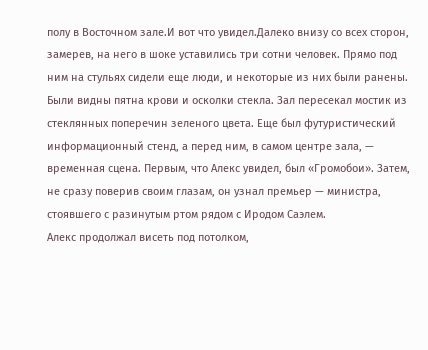полу в Восточном зале.И вот что увидел.Далеко внизу со всех сторон, замерев, на него в шоке уставились три сотни человек. Прямо под ним на стульях сидели еще люди, и некоторые из них были ранены. Были видны пятна крови и осколки стекла. Зал пересекал мостик из стеклянных поперечин зеленого цвета. Еще был футуристический информационный стенд, а перед ним, в самом центре зала, — временная сцена. Первым, что Алекс увидел, был «Громобои». Затем, не сразу поверив своим глазам, он узнал премьер — министра, стоявшего с разинутым ртом рядом с Иродом Саэлем.
Алекс продолжал висеть под потолком,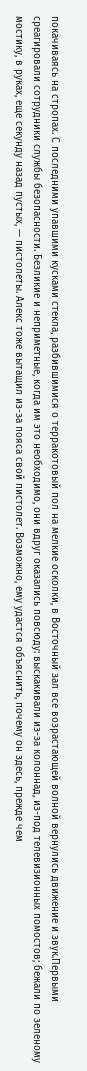покачиваясь на стропах. С последними упавшими кусками стекла, разбившимися о терракотовый пол на мелкие осколки, в Восточный зал все возрастающей волной вернулись движение и звук.Первыми среагировали сотрудники службы безопасности. Безликие и неприметные, когда им это необходимо, они вдруг оказались повсюду: выскакивали из-за колоннад, из-под телевизионных помостов; бежали по зеленому мостику, в руках, еще секунду назад пустых, — пистолеты. Алекс тоже вытащил из-за пояса свой пистолет. Возможно, ему удастся объяснить, почему он здесь, прежде чем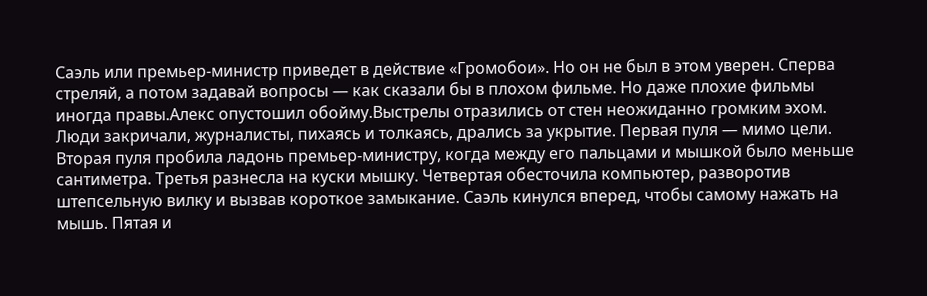Саэль или премьер-министр приведет в действие «Громобои». Но он не был в этом уверен. Сперва стреляй, а потом задавай вопросы — как сказали бы в плохом фильме. Но даже плохие фильмы иногда правы.Алекс опустошил обойму.Выстрелы отразились от стен неожиданно громким эхом. Люди закричали, журналисты, пихаясь и толкаясь, дрались за укрытие. Первая пуля — мимо цели. Вторая пуля пробила ладонь премьер-министру, когда между его пальцами и мышкой было меньше сантиметра. Третья разнесла на куски мышку. Четвертая обесточила компьютер, разворотив штепсельную вилку и вызвав короткое замыкание. Саэль кинулся вперед, чтобы самому нажать на мышь. Пятая и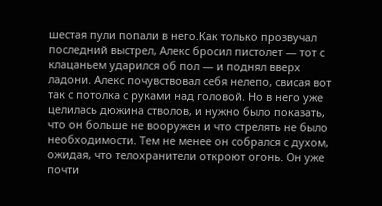шестая пули попали в него.Как только прозвучал последний выстрел, Алекс бросил пистолет — тот с клацаньем ударился об пол — и поднял вверх ладони. Алекс почувствовал себя нелепо, свисая вот так с потолка с руками над головой. Но в него уже целилась дюжина стволов, и нужно было показать, что он больше не вооружен и что стрелять не было необходимости. Тем не менее он собрался с духом, ожидая, что телохранители откроют огонь. Он уже почти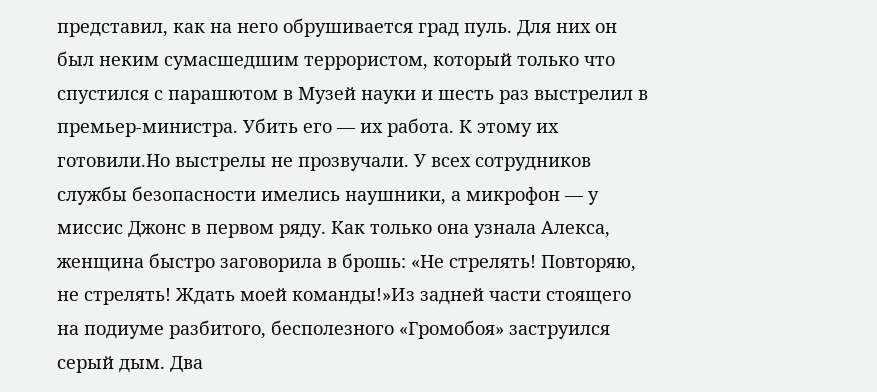представил, как на него обрушивается град пуль. Для них он был неким сумасшедшим террористом, который только что спустился с парашютом в Музей науки и шесть раз выстрелил в премьер-министра. Убить его — их работа. К этому их готовили.Но выстрелы не прозвучали. У всех сотрудников службы безопасности имелись наушники, а микрофон — у миссис Джонс в первом ряду. Как только она узнала Алекса, женщина быстро заговорила в брошь: «Не стрелять! Повторяю, не стрелять! Ждать моей команды!»Из задней части стоящего на подиуме разбитого, бесполезного «Громобоя» заструился серый дым. Два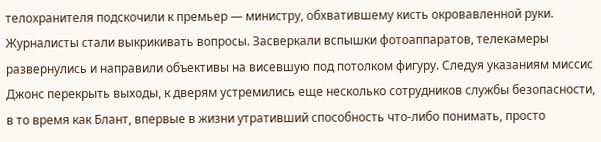телохранителя подскочили к премьер — министру, обхватившему кисть окровавленной руки. Журналисты стали выкрикивать вопросы. Засверкали вспышки фотоаппаратов, телекамеры развернулись и направили объективы на висевшую под потолком фигуру. Следуя указаниям миссис Джонс перекрыть выходы, к дверям устремились еще несколько сотрудников службы безопасности, в то время как Блант, впервые в жизни утративший способность что-либо понимать, просто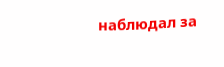наблюдал за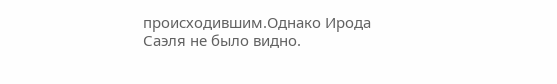происходившим.Однако Ирода Саэля не было видно.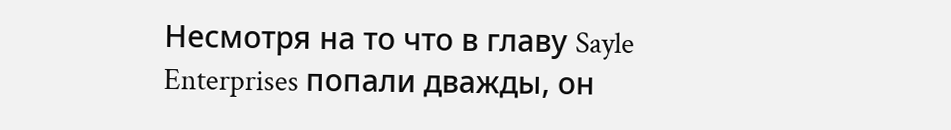Несмотря на то что в главу Sayle Enterprises попали дважды, он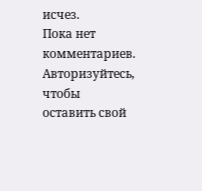исчез.
Пока нет комментариев. Авторизуйтесь, чтобы оставить свой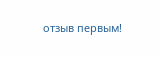отзыв первым!